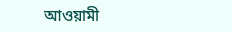আওয়ামী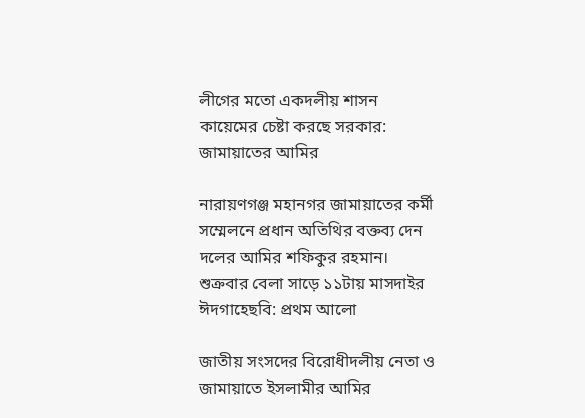লীগের মতো একদলীয় শাসন কায়েমের চেষ্টা করছে সরকার: জামায়াতের আমির

নারায়ণগঞ্জ মহানগর জামায়াতের কর্মী সম্মেলনে প্রধান অতিথির বক্তব্য দেন দলের আমির শফিকুর রহমান। শুক্রবার বেলা সাড়ে ১১টায় মাসদাইর ঈদগাহেছবি: প্রথম আলো

জাতীয় সংসদের বিরোধীদলীয় নেতা ও জামায়াতে ইসলামীর আমির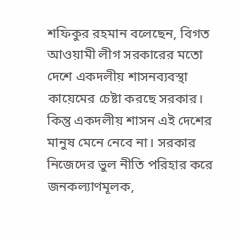শফিকুর রহমান বলেছেন, বিগত আওয়ামী লীগ সরকারের মতো দেশে একদলীয় শাসনব্যবস্থা কায়েমের চেষ্টা করছে সরকার। কিন্তু একদলীয় শাসন এই দেশের মানুষ মেনে নেবে না। সরকার নিজেদের ভুল নীতি পরিহার করে জনকল্যাণমূলক,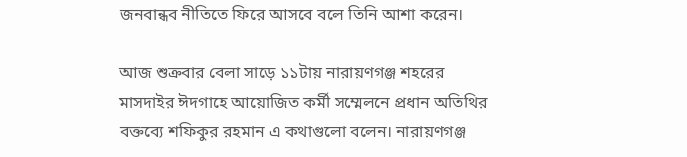জনবান্ধব নীতিতে ফিরে আসবে বলে তিনি আশা করেন।

আজ শুক্রবার বেলা সাড়ে ১১টায় নারায়ণগঞ্জ শহরের মাসদাইর ঈদগাহে আয়োজিত কর্মী সম্মেলনে প্রধান অতিথির বক্তব্যে শফিকুর রহমান এ কথাগুলো বলেন। নারায়ণগঞ্জ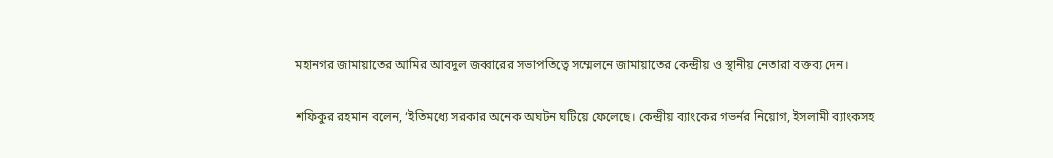মহানগর জামায়াতের আমির আবদুল জব্বারের সভাপতিত্বে সম্মেলনে জামায়াতের কেন্দ্রীয় ও স্থানীয় নেতারা বক্তব্য দেন।

শফিকুর রহমান বলেন, ‘ইতিমধ্যে সরকার অনেক অঘটন ঘটিয়ে ফেলেছে। কেন্দ্রীয় ব্যাংকের গভর্নর নিয়োগ, ইসলামী ব্যাংকসহ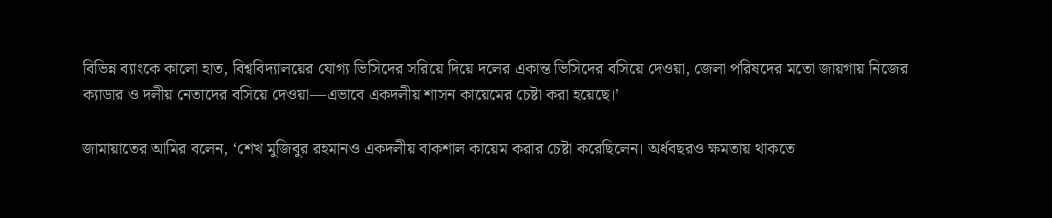বিভিন্ন ব্যাংকে কালো হাত, বিশ্ববিদ্যালয়ের যোগ্য ভিসিদের সরিয়ে দিয়ে দলের একান্ত ভিসিদের বসিয়ে দেওয়া, জেলা পরিষদের মতো জায়গায় নিজের ক্যাডার ও দলীয় নেতাদের বসিয়ে দেওয়া—এভাবে একদলীয় শাসন কায়েমের চেষ্টা করা হয়েছে।’

জামায়াতের আমির বলেন, ‘শেখ মুজিবুর রহমানও একদলীয় বাকশাল কায়েম করার চেষ্টা করেছিলেন। অর্ধবছরও ক্ষমতায় থাকতে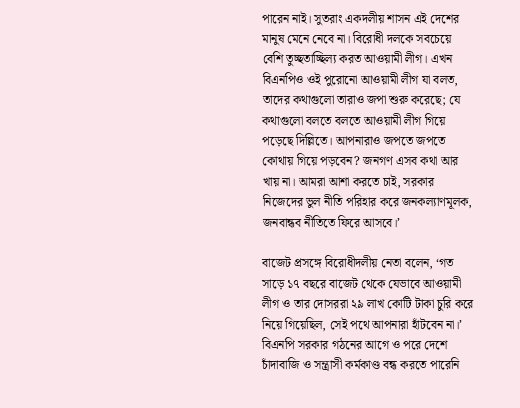পারেন নাই। সুতরাং একদলীয় শাসন এই দেশের মানুষ মেনে নেবে না। বিরোধী দলকে সবচেয়ে বেশি তুচ্ছতাচ্ছিল্য করত আওয়ামী লীগ। এখন বিএনপিও ওই পুরোনো আওয়ামী লীগ যা বলত, তাদের কথাগুলো তারাও জপা শুরু করেছে; যে কথাগুলো বলতে বলতে আওয়ামী লীগ গিয়ে পড়েছে দিল্লিতে। আপনারাও জপতে জপতে কোথায় গিয়ে পড়বেন? জনগণ এসব কথা আর খায় না। আমরা আশা করতে চাই, সরকার নিজেদের ভুল নীতি পরিহার করে জনকল্যাণমূলক, জনবান্ধব নীতিতে ফিরে আসবে।’

বাজেট প্রসঙ্গে বিরোধীদলীয় নেতা বলেন, ‘গত সাড়ে ১৭ বছরে বাজেট থেকে যেভাবে আওয়ামী লীগ ও তার দোসররা ২৯ লাখ কোটি টাকা চুরি করে নিয়ে গিয়েছিল, সেই পথে আপনারা হাঁটবেন না।’ বিএনপি সরকার গঠনের আগে ও পরে দেশে চাঁদাবাজি ও সন্ত্রাসী কর্মকাণ্ড বন্ধ করতে পারেনি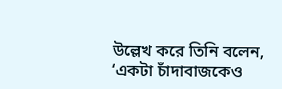উল্লেখ করে তিনি বলেন, ‘একটা চাঁদাবাজকেও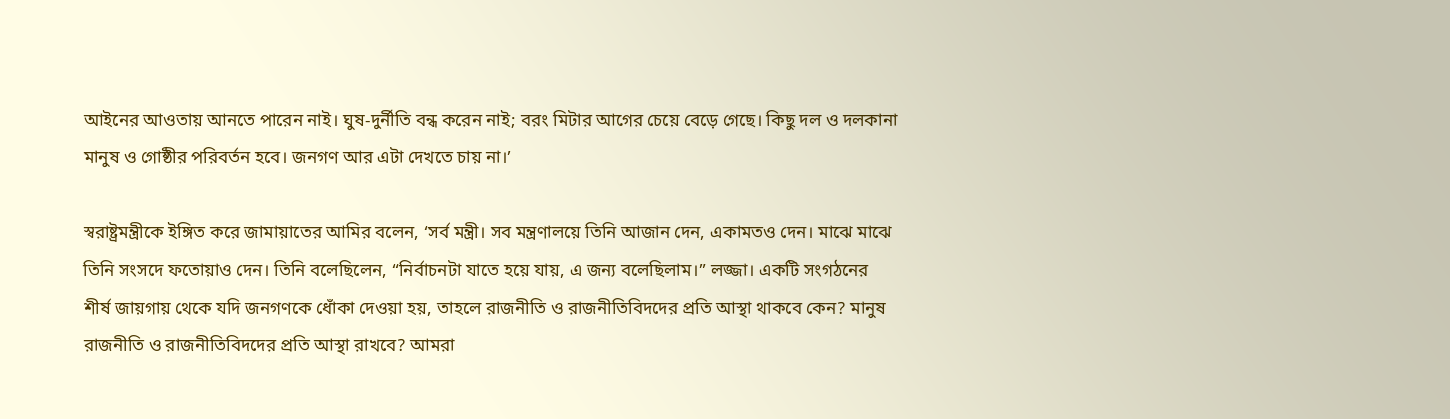আইনের আওতায় আনতে পারেন নাই। ঘুষ-দুর্নীতি বন্ধ করেন নাই; বরং মিটার আগের চেয়ে বেড়ে গেছে। কিছু দল ও দলকানা মানুষ ও গোষ্ঠীর পরিবর্তন হবে। জনগণ আর এটা দেখতে চায় না।’

স্বরাষ্ট্রমন্ত্রীকে ইঙ্গিত করে জামায়াতের আমির বলেন, ‘সর্ব মন্ত্রী। সব মন্ত্রণালয়ে তিনি আজান দেন, একামতও দেন। মাঝে মাঝে তিনি সংসদে ফতোয়াও দেন। তিনি বলেছিলেন, “নির্বাচনটা যাতে হয়ে যায়, এ জন্য বলেছিলাম।” লজ্জা। একটি সংগঠনের শীর্ষ জায়গায় থেকে যদি জনগণকে ধোঁকা দেওয়া হয়, তাহলে রাজনীতি ও রাজনীতিবিদদের প্রতি আস্থা থাকবে কেন? মানুষ রাজনীতি ও রাজনীতিবিদদের প্রতি আস্থা রাখবে? আমরা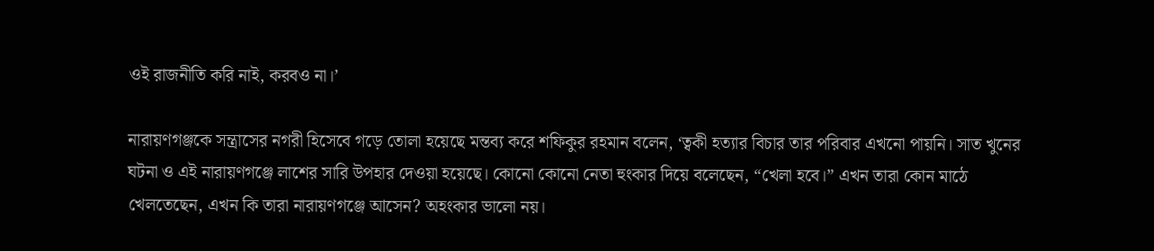ওই রাজনীতি করি নাই, করবও না।’

নারায়ণগঞ্জকে সন্ত্রাসের নগরী হিসেবে গড়ে তোলা হয়েছে মন্তব্য করে শফিকুর রহমান বলেন, ‘ত্বকী হত্যার বিচার তার পরিবার এখনো পায়নি। সাত খুনের ঘটনা ও এই নারায়ণগঞ্জে লাশের সারি উপহার দেওয়া হয়েছে। কোনো কোনো নেতা হুংকার দিয়ে বলেছেন, “খেলা হবে।” এখন তারা কোন মাঠে খেলতেছেন, এখন কি তারা নারায়ণগঞ্জে আসেন? অহংকার ভালো নয়।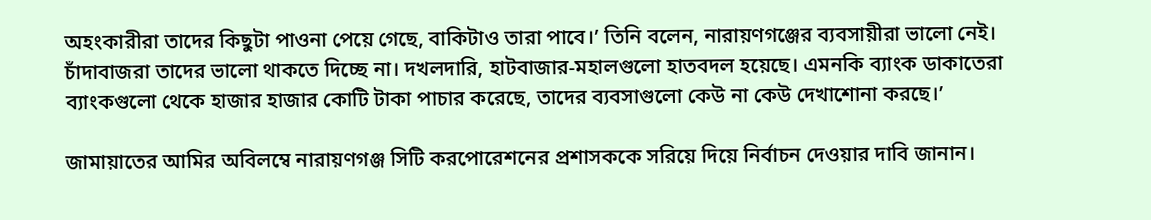অহংকারীরা তাদের কিছুটা পাওনা পেয়ে গেছে, বাকিটাও তারা পাবে।’ তিনি বলেন, নারায়ণগঞ্জের ব্যবসায়ীরা ভালো নেই। চাঁদাবাজরা তাদের ভালো থাকতে দিচ্ছে না। দখলদারি, হাটবাজার-মহালগুলো হাতবদল হয়েছে। এমনকি ব্যাংক ডাকাতেরা ব্যাংকগুলো থেকে হাজার হাজার কোটি টাকা পাচার করেছে, তাদের ব্যবসাগুলো কেউ না কেউ দেখাশোনা করছে।’

জামায়াতের আমির অবিলম্বে নারায়ণগঞ্জ সিটি করপোরেশনের প্রশাসককে সরিয়ে দিয়ে নির্বাচন দেওয়ার দাবি জানান।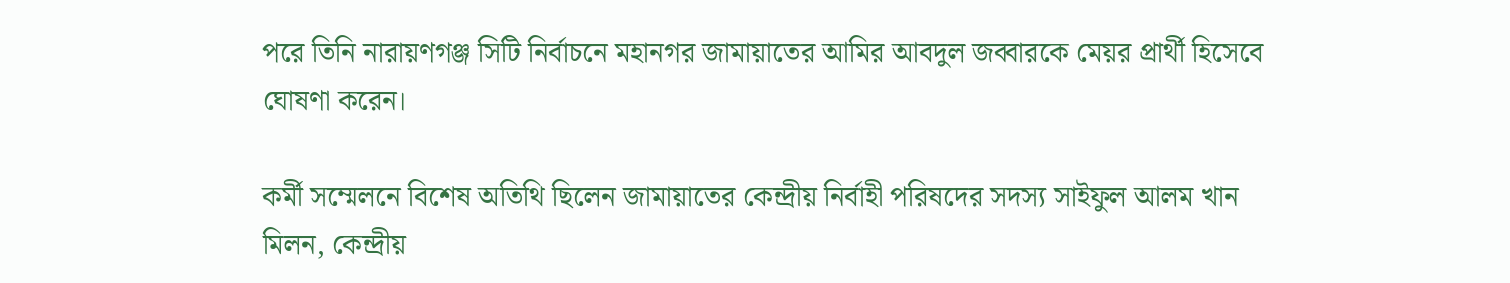পরে তিনি নারায়ণগঞ্জ সিটি নির্বাচনে মহানগর জামায়াতের আমির আবদুল জব্বারকে মেয়র প্রার্থী হিসেবে ঘোষণা করেন।

কর্মী সম্মেলনে বিশেষ অতিথি ছিলেন জামায়াতের কেন্দ্রীয় নির্বাহী পরিষদের সদস্য সাইফুল আলম খান মিলন, কেন্দ্রীয়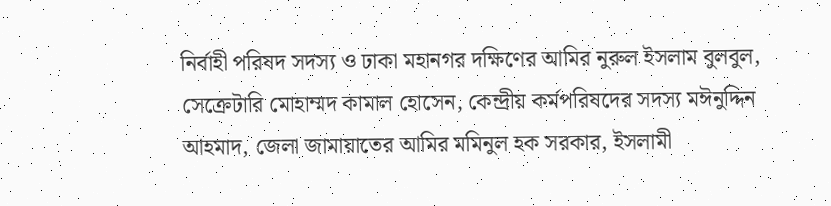নির্বাহী পরিষদ সদস্য ও ঢাকা মহানগর দক্ষিণের আমির নুরুল ইসলাম বুলবুল, সেক্রেটারি মোহাম্মদ কামাল হোসেন, কেন্দ্রীয় কর্মপরিষদের সদস্য মঈনুদ্দিন আহমাদ, জেলা জামায়াতের আমির মমিনুল হক সরকার, ইসলামী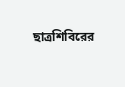ছাত্রশিবিরের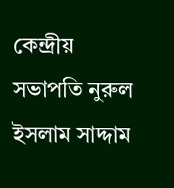কেন্দ্রীয় সভাপতি নুরুল ইসলাম সাদ্দাম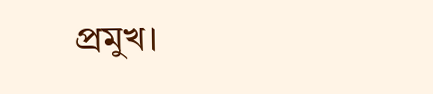প্রমুখ।